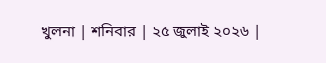খুলনা | শনিবার | ২৫ জুলাই ২০২৬ |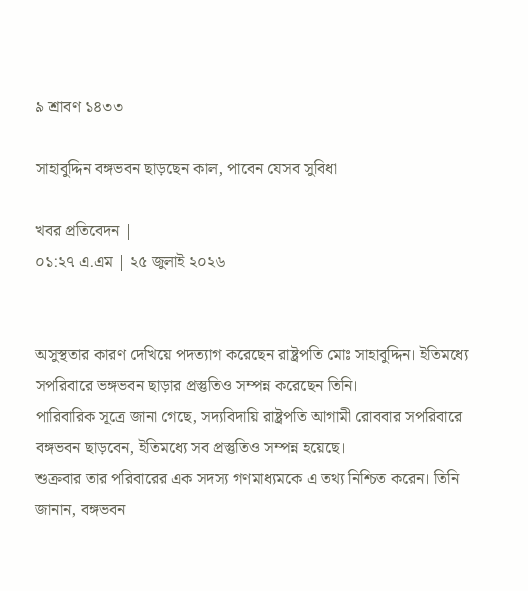৯ শ্রাবণ ১৪৩৩

সাহাবুদ্দিন বঙ্গভবন ছাড়ছেন কাল, পাবেন যেসব সুবিধা

খবর প্রতিবেদন |
০১:২৭ এ.এম | ২৫ জুলাই ২০২৬


অসুস্থতার কারণ দেখিয়ে পদত্যাগ করেছেন রাষ্ট্রপতি মোঃ সাহাবুদ্দিন। ইতিমধ্যে সপরিবারে ভঙ্গভবন ছাড়ার প্রস্তুতিও সম্পন্ন করেছেন তিনি।
পারিবারিক সূত্রে জানা গেছে, সদ্যবিদায়ি রাষ্ট্রপতি আগামী রোববার সপরিবারে বঙ্গভবন ছাড়বেন, ইতিমধ্যে সব প্রস্তুতিও সম্পন্ন হয়েছে।
শুক্রবার তার পরিবারের এক সদস্য গণমাধ্যমকে এ তথ্য নিশ্চিত করেন। তিনি জানান, বঙ্গভবন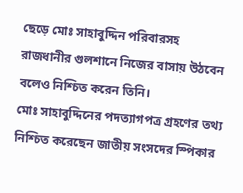ছেড়ে মোঃ সাহাবুদ্দিন পরিবারসহ রাজধানীর গুলশানে নিজের বাসায় উঠবেন বলেও নিশ্চিত করেন তিনি।
মোঃ সাহাবুদ্দিনের পদত্যাগপত্র গ্রহণের তথ্য নিশ্চিত করেছেন জাতীয় সংসদের স্পিকার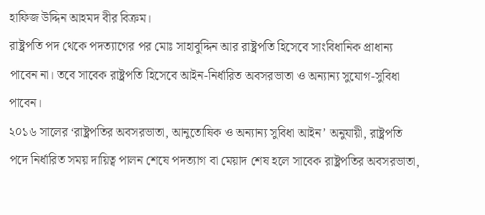হাফিজ উদ্দিন আহমদ বীর বিক্রম।
রাষ্ট্রপতি পদ থেকে পদত্যাগের পর মোঃ সাহাবুদ্দিন আর রাষ্ট্রপতি হিসেবে সাংবিধানিক প্রাধান্য পাবেন না। তবে সাবেক রাষ্ট্রপতি হিসেবে আইন-নির্ধারিত অবসরভাতা ও অন্যান্য সুযোগ-সুবিধা পাবেন।
২০১৬ সালের ‘রাষ্ট্রপতির অবসরভাতা, আনুতোষিক ও অন্যান্য সুবিধা আইন’ অনুযায়ী, রাষ্ট্রপতি পদে নির্ধারিত সময় দায়িত্ব পালন শেষে পদত্যাগ বা মেয়াদ শেষ হলে সাবেক রাষ্ট্রপতির অবসরভাতা,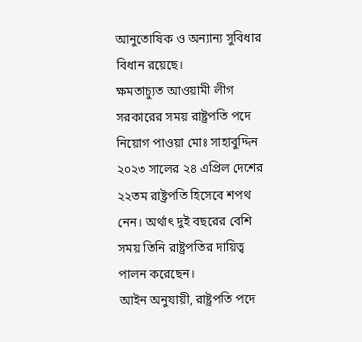আনুতোষিক ও অন্যান্য সুবিধার বিধান রয়েছে।
ক্ষমতাচ্যুত আওয়ামী লীগ সরকারের সময় রাষ্ট্রপতি পদে নিয়োগ পাওয়া মোঃ সাহাবুদ্দিন ২০২৩ সালের ২৪ এপ্রিল দেশের ২২তম রাষ্ট্রপতি হিসেবে শপথ নেন। অর্থাৎ দুই বছরের বেশি সময় তিনি রাষ্ট্রপতির দায়িত্ব পালন করেছেন।
আইন অনুযায়ী, রাষ্ট্রপতি পদে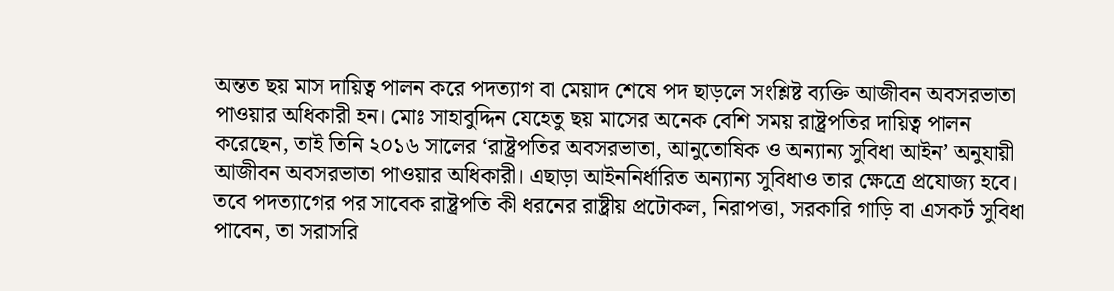অন্তত ছয় মাস দায়িত্ব পালন করে পদত্যাগ বা মেয়াদ শেষে পদ ছাড়লে সংশ্লিষ্ট ব্যক্তি আজীবন অবসরভাতা পাওয়ার অধিকারী হন। মোঃ সাহাবুদ্দিন যেহেতু ছয় মাসের অনেক বেশি সময় রাষ্ট্রপতির দায়িত্ব পালন করেছেন, তাই তিনি ২০১৬ সালের ‘রাষ্ট্রপতির অবসরভাতা, আনুতোষিক ও অন্যান্য সুবিধা আইন’ অনুযায়ী আজীবন অবসরভাতা পাওয়ার অধিকারী। এছাড়া আইননির্ধারিত অন্যান্য সুবিধাও তার ক্ষেত্রে প্রযোজ্য হবে।
তবে পদত্যাগের পর সাবেক রাষ্ট্রপতি কী ধরনের রাষ্ট্রীয় প্রটোকল, নিরাপত্তা, সরকারি গাড়ি বা এসকর্ট সুবিধা পাবেন, তা সরাসরি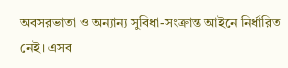অবসরভাতা ও অন্যান্য সুবিধা-সংক্রান্ত আইনে নির্ধারিত নেই। এসব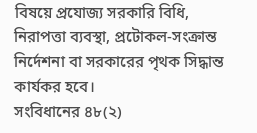বিষয়ে প্রযোজ্য সরকারি বিধি, নিরাপত্তা ব্যবস্থা, প্রটোকল-সংক্রান্ত নির্দেশনা বা সরকারের পৃথক সিদ্ধান্ত কার্যকর হবে।
সংবিধানের ৪৮(২)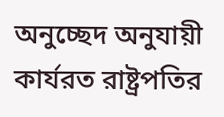অনুচ্ছেদ অনুযায়ী কার্যরত রাষ্ট্রপতির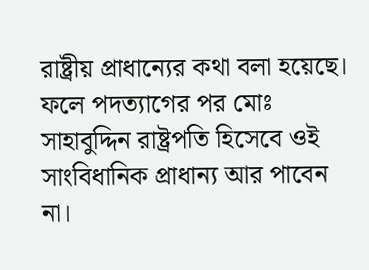রাষ্ট্রীয় প্রাধান্যের কথা বলা হয়েছে। ফলে পদত্যাগের পর মোঃ সাহাবুদ্দিন রাষ্ট্রপতি হিসেবে ওই সাংবিধানিক প্রাধান্য আর পাবেন না।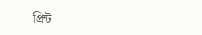প্রিন্ট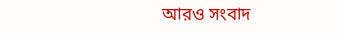আরও সংবাদ